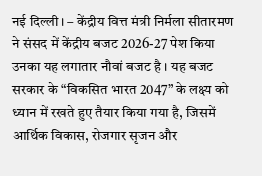नई दिल्ली। – केंद्रीय वित्त मंत्री निर्मला सीतारमण ने संसद में केंद्रीय बजट 2026-27 पेश किया उनका यह लगातार नौवां बजट है । यह बजट सरकार के “विकसित भारत 2047” के लक्ष्य को ध्यान में रखते हुए तैयार किया गया है, जिसमें आर्थिक विकास, रोजगार सृजन और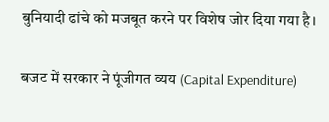बुनियादी ढांचे को मजबूत करने पर विशेष जोर दिया गया है।

बजट में सरकार ने पूंजीगत व्यय (Capital Expenditure)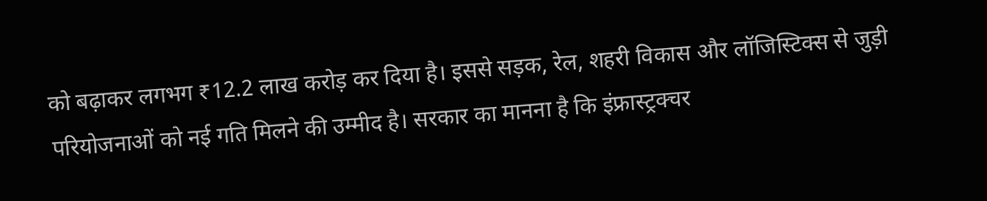को बढ़ाकर लगभग ₹12.2 लाख करोड़ कर दिया है। इससे सड़क, रेल, शहरी विकास और लॉजिस्टिक्स से जुड़ी परियोजनाओं को नई गति मिलने की उम्मीद है। सरकार का मानना है कि इंफ्रास्ट्रक्चर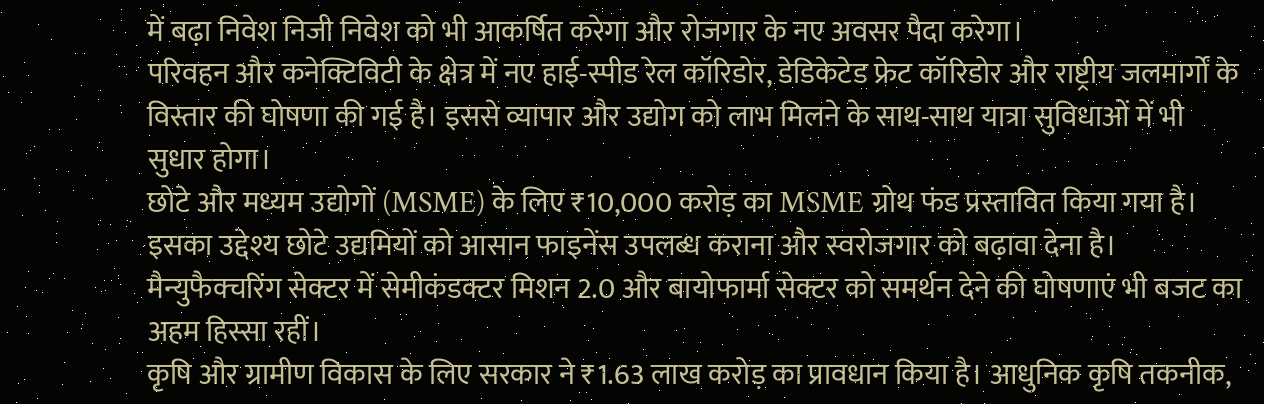में बढ़ा निवेश निजी निवेश को भी आकर्षित करेगा और रोजगार के नए अवसर पैदा करेगा।
परिवहन और कनेक्टिविटी के क्षेत्र में नए हाई-स्पीड रेल कॉरिडोर, डेडिकेटेड फ्रेट कॉरिडोर और राष्ट्रीय जलमार्गों के विस्तार की घोषणा की गई है। इससे व्यापार और उद्योग को लाभ मिलने के साथ-साथ यात्रा सुविधाओं में भी सुधार होगा।
छोटे और मध्यम उद्योगों (MSME) के लिए ₹10,000 करोड़ का MSME ग्रोथ फंड प्रस्तावित किया गया है। इसका उद्देश्य छोटे उद्यमियों को आसान फाइनेंस उपलब्ध कराना और स्वरोजगार को बढ़ावा देना है। मैन्युफैक्चरिंग सेक्टर में सेमीकंडक्टर मिशन 2.0 और बायोफार्मा सेक्टर को समर्थन देने की घोषणाएं भी बजट का अहम हिस्सा रहीं।
कृषि और ग्रामीण विकास के लिए सरकार ने ₹1.63 लाख करोड़ का प्रावधान किया है। आधुनिक कृषि तकनीक,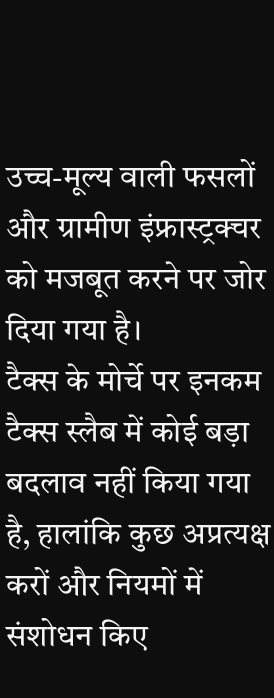उच्च-मूल्य वाली फसलों और ग्रामीण इंफ्रास्ट्रक्चर को मजबूत करने पर जोर दिया गया है।
टैक्स के मोर्चे पर इनकम टैक्स स्लैब में कोई बड़ा बदलाव नहीं किया गया है, हालांकि कुछ अप्रत्यक्ष करों और नियमों में संशोधन किए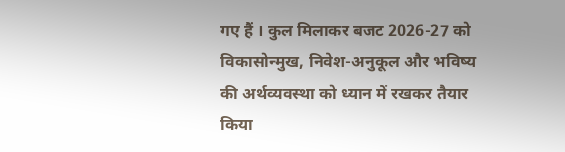गए हैं । कुल मिलाकर बजट 2026-27 को विकासोन्मुख, निवेश-अनुकूल और भविष्य की अर्थव्यवस्था को ध्यान में रखकर तैयार किया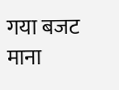गया बजट माना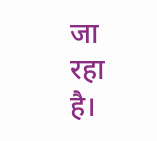जा रहा है।